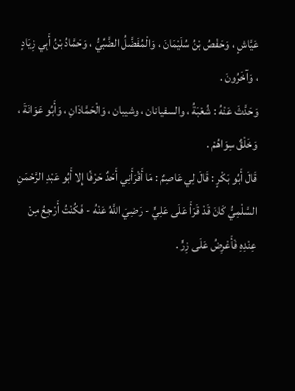عَيَّاشٍ ، وَحَفْصُ بْنُ سُلَيْمَانَ ، وَالْمُفَضَّلُ الضَّبِّيُّ ، وَحَمَّادُ بْنُ أَبِي زِيَادٍ ، وَآخَرُونَ .
وَحَدَّثَ عَنْهُ : شُعْبَةُ ، والسفيانان ، وشيبان ، وَالْحَمَّادَانِ ، وَأَبُو عَوَانَةَ ، وَخَلْقٌ سِوَاهُمْ .
قَالَ أَبُو بَكْرٍ : قَالَ لِي عَاصِمٌ : مَا أَقْرَأَنِي أَحَدٌ حَرْفًا إِلا أَبُو عَبْدِ الرَّحْمَنِ السَّلْمِيُّ كَانَ قَدْ قَرَأَ عَلَى عَلِيٍّ - رَضِيَ اللَّهُ عَنْهُ - فَكُنْتُ أَرْجِعُ مِنْ عِنْدِهِ فَأَعْرِضُ عَلَى زِرٍّ .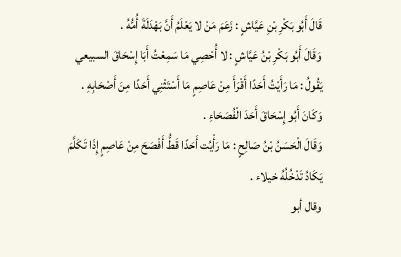قَالَ أَبُو بَكْرِ بْنِ عَيَّاشٍ : زَعَمَ مَنْ لا يَعْلَمُ أَنَّ بَهْدَلَةَ أُمُّهُ .
وَقَالَ أَبُو بَكْرِ بْنُ عَيَّاشٍ : لا أُحْصِي مَا سَمِعْتُ أَبَا إِسْحَاقَ السبيعي يَقُولُ : مَا رَأَيْتُ أَحَدًا أَقْرَأَ مِنْ عَاصِمٍ مَا أَسْتَثْنِي أَحَدًا مِنَ أَصْحَابِهِ .
وَكَانَ أَبُو إِسْحَاقَ أَحَدَ الْفُصَحَاءِ .
وَقَالَ الْحَسَنُ بْنُ صَالِحٍ : مَا رَأْيُت أَحَدًا قَطُّ أَفْصَحَ مِنْ عَاصِمٍ إِذَا تَكَلَّمَ يَكَادُ تَدْخُلُهُ خيلاء .
وقال أبو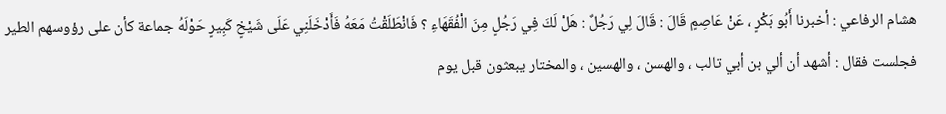هشام الرفاعي : أخبرنا أَبُو بَكْرٍ ، عَنْ عَاصِمٍ قَالَ : قَالَ لِي رَجُلٌ : هَلْ لَكَ فِي رَجُلٍ مِنَ الْفُقَهَاءِ ؟ فَانْطَلَقْتُ مَعَهُ فَأَدْخَلَنِي عَلَى شَيْخٍ كَبِيرٍ حَوْلَهُ جماعة كأن على رؤوسهم الطير فجلست فقال : أشهد أن ألي بن أبي تالب ، والهسن ، والهسين ، والمختار يبعثون قبل يوم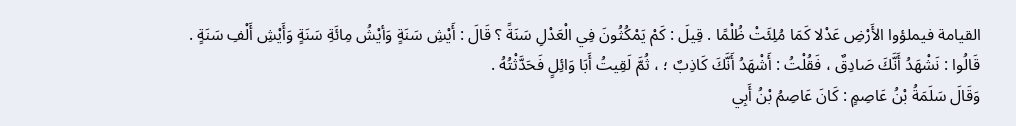القيامة فيملؤوا الأَرْضِ عَدْلا كَمَا مُلِئَتْ ظُلْمًا . قِيلَ : كَمْ يَمْكُثُونَ فِي الْعَدْلِ سَنَةً ؟ قَالَ : أَيْشِ سَنَةٍ وَأيْشُ مِائَةِ سَنَةٍ وَأَيْشِ أَلْفِ سَنَةٍ . قَالُوا : نَشْهَدُ أَنَّكَ صَادِقٌ ، فَقُلْتُ : أَشْهَدُ أَنَّكَ كَاذِبٌ ؛ ، ثُمَّ لَقِيتُ أَبَا وَائِلٍ فَحَدَّثْتُهُ .
وَقَالَ سَلَمَةُ بْنُ عَاصِمٍ : كَانَ عَاصِمُ بْنُ أَبِي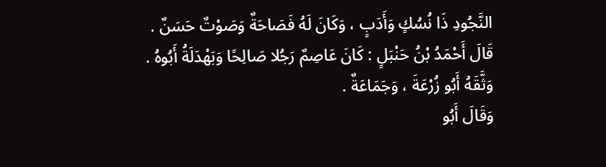النَّجُودِ ذَا نُسُكٍ وَأَدَبٍ ، وَكَانَ لَهُ فَصَاحَةٌ وَصَوْتٌ حَسَنٌ .
قَالَ أَحْمَدُ بْنُ حَنْبَلٍ : كَانَ عَاصِمٌ رَجُلا صَالِحًا وَبَهْدَلَةُ أَبُوهُ .
وَثَّقَهُ أَبُو زُرْعَةَ ، وَجَمَاعَةٌ .
وَقَالَ أَبُو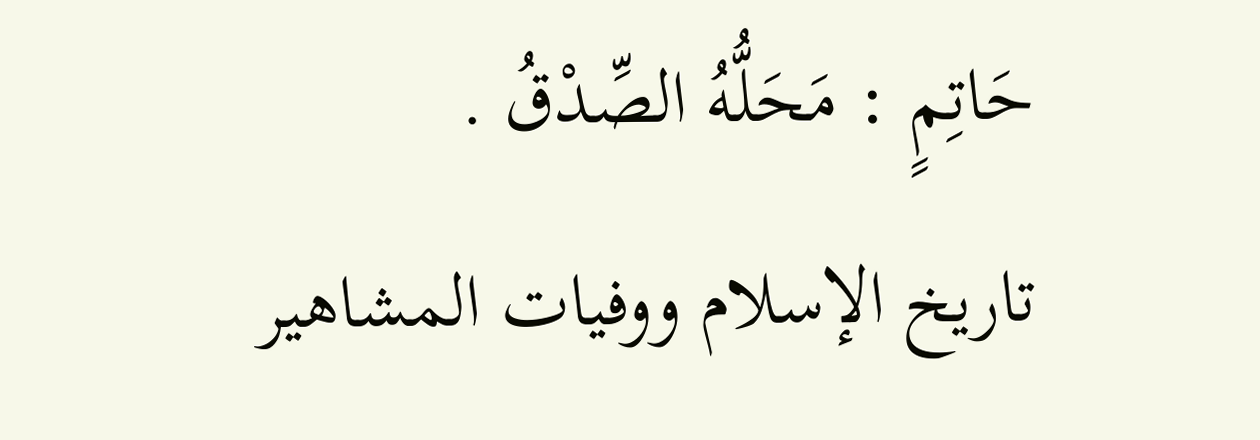حَاتِمٍ : مَحَلُّهُ الصِّدْقُ .
تاريخ الإسلام ووفيات المشاهير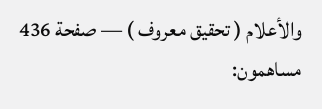والأعلام ( تحقيق معروف ) — صفحة 436
مساهمون: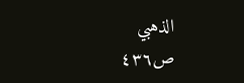الذهبي
ص٤٣٦